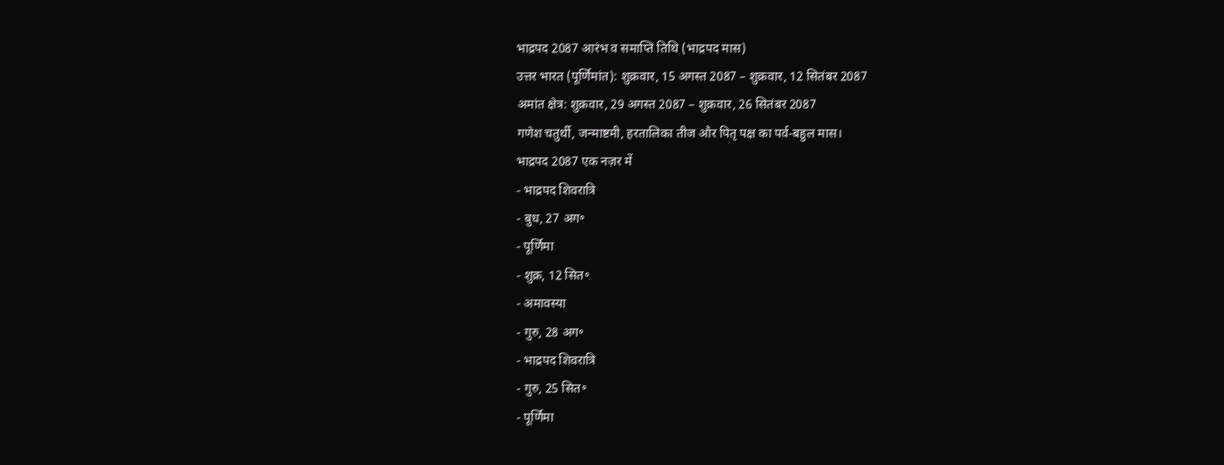भाद्रपद 2087 आरंभ व समाप्ति तिथि (भाद्रपद मास)
उत्तर भारत (पूर्णिमांत): शुक्रवार, 15 अगस्त 2087 – शुक्रवार, 12 सितंबर 2087
अमांत क्षेत्र: शुक्रवार, 29 अगस्त 2087 – शुक्रवार, 26 सितंबर 2087
गणेश चतुर्थी, जन्माष्टमी, हरतालिका तीज और पितृ पक्ष का पर्व-बहुल मास।
भाद्रपद 2087 एक नज़र में
- भाद्रपद शिवरात्रि
- बुध, 27 अग॰
- पूर्णिमा
- शुक्र, 12 सित॰
- अमावस्या
- गुरु, 28 अग॰
- भाद्रपद शिवरात्रि
- गुरु, 25 सित॰
- पूर्णिमा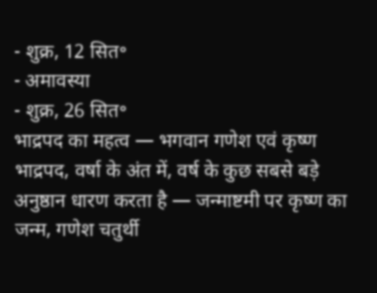- शुक्र, 12 सित॰
- अमावस्या
- शुक्र, 26 सित॰
भाद्रपद का महत्व — भगवान गणेश एवं कृष्ण
भाद्रपद, वर्षा के अंत में, वर्ष के कुछ सबसे बड़े अनुष्ठान धारण करता है — जन्माष्टमी पर कृष्ण का जन्म, गणेश चतुर्थी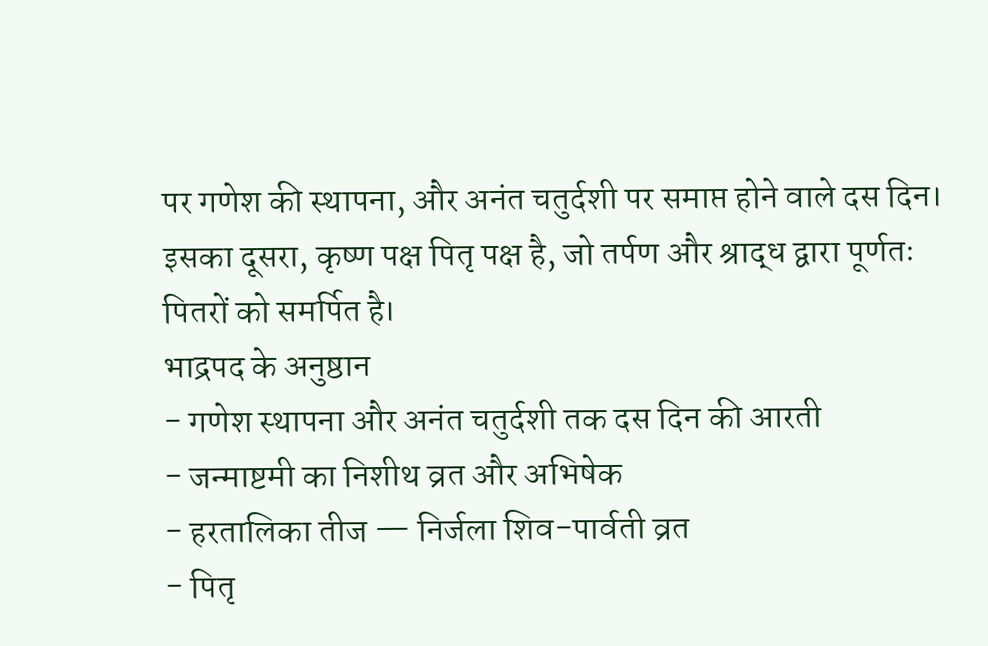पर गणेश की स्थापना, और अनंत चतुर्दशी पर समाप्त होने वाले दस दिन। इसका दूसरा, कृष्ण पक्ष पितृ पक्ष है, जो तर्पण और श्राद्ध द्वारा पूर्णतः पितरों को समर्पित है।
भाद्रपद के अनुष्ठान
- गणेश स्थापना और अनंत चतुर्दशी तक दस दिन की आरती
- जन्माष्टमी का निशीथ व्रत और अभिषेक
- हरतालिका तीज — निर्जला शिव-पार्वती व्रत
- पितृ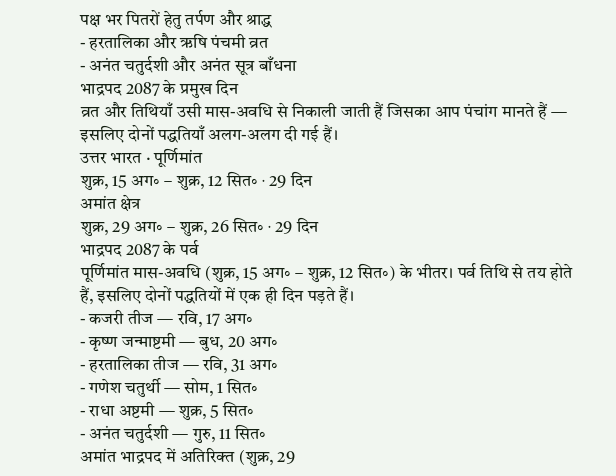पक्ष भर पितरों हेतु तर्पण और श्राद्ध
- हरतालिका और ऋषि पंचमी व्रत
- अनंत चतुर्दशी और अनंत सूत्र बाँधना
भाद्रपद 2087 के प्रमुख दिन
व्रत और तिथियाँ उसी मास-अवधि से निकाली जाती हैं जिसका आप पंचांग मानते हैं — इसलिए दोनों पद्धतियाँ अलग-अलग दी गई हैं।
उत्तर भारत · पूर्णिमांत
शुक्र, 15 अग॰ – शुक्र, 12 सित॰ · 29 दिन
अमांत क्षेत्र
शुक्र, 29 अग॰ – शुक्र, 26 सित॰ · 29 दिन
भाद्रपद 2087 के पर्व
पूर्णिमांत मास-अवधि (शुक्र, 15 अग॰ – शुक्र, 12 सित॰) के भीतर। पर्व तिथि से तय होते हैं, इसलिए दोनों पद्धतियों में एक ही दिन पड़ते हैं।
- कजरी तीज — रवि, 17 अग॰
- कृष्ण जन्माष्टमी — बुध, 20 अग॰
- हरतालिका तीज — रवि, 31 अग॰
- गणेश चतुर्थी — सोम, 1 सित॰
- राधा अष्टमी — शुक्र, 5 सित॰
- अनंत चतुर्दशी — गुरु, 11 सित॰
अमांत भाद्रपद में अतिरिक्त (शुक्र, 29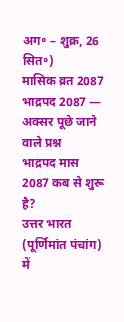अग॰ – शुक्र, 26 सित॰)
मासिक व्रत 2087
भाद्रपद 2087 — अक्सर पूछे जाने वाले प्रश्न
भाद्रपद मास 2087 कब से शुरू है?
उत्तर भारत (पूर्णिमांत पंचांग) में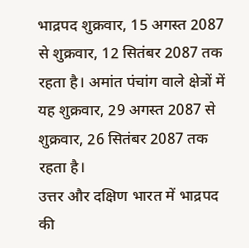भाद्रपद शुक्रवार, 15 अगस्त 2087 से शुक्रवार, 12 सितंबर 2087 तक रहता है। अमांत पंचांग वाले क्षेत्रों में यह शुक्रवार, 29 अगस्त 2087 से शुक्रवार, 26 सितंबर 2087 तक रहता है।
उत्तर और दक्षिण भारत में भाद्रपद की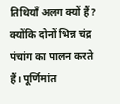तिथियाँ अलग क्यों हैं?
क्योंकि दोनों भिन्न चंद्र पंचांग का पालन करते हैं। पूर्णिमांत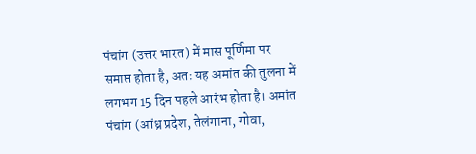पंचांग (उत्तर भारत) में मास पूर्णिमा पर समाप्त होता है, अतः यह अमांत की तुलना में लगभग 15 दिन पहले आरंभ होता है। अमांत पंचांग (आंध्र प्रदेश, तेलंगाना, गोवा,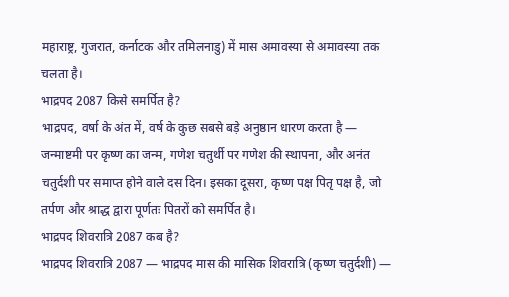महाराष्ट्र, गुजरात, कर्नाटक और तमिलनाडु) में मास अमावस्या से अमावस्या तक चलता है।
भाद्रपद 2087 किसे समर्पित है?
भाद्रपद, वर्षा के अंत में, वर्ष के कुछ सबसे बड़े अनुष्ठान धारण करता है — जन्माष्टमी पर कृष्ण का जन्म, गणेश चतुर्थी पर गणेश की स्थापना, और अनंत चतुर्दशी पर समाप्त होने वाले दस दिन। इसका दूसरा, कृष्ण पक्ष पितृ पक्ष है, जो तर्पण और श्राद्ध द्वारा पूर्णतः पितरों को समर्पित है।
भाद्रपद शिवरात्रि 2087 कब है?
भाद्रपद शिवरात्रि 2087 — भाद्रपद मास की मासिक शिवरात्रि (कृष्ण चतुर्दशी) —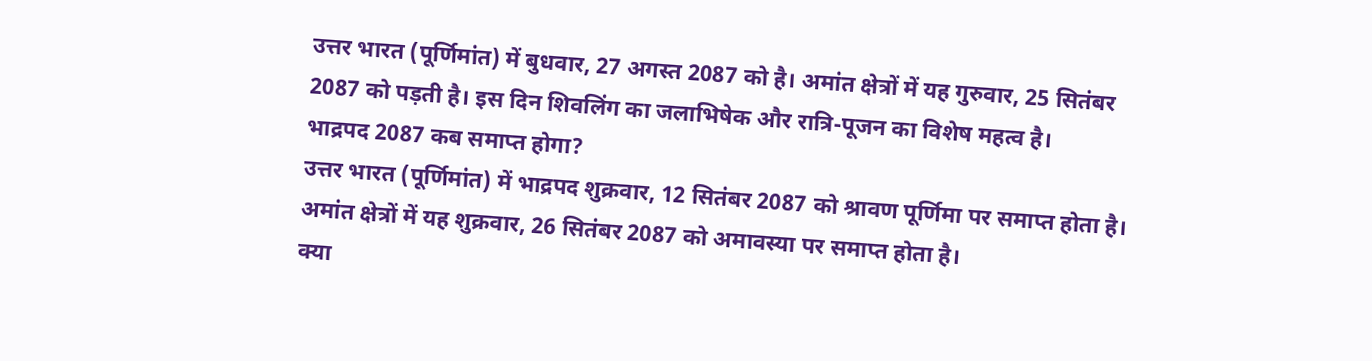उत्तर भारत (पूर्णिमांत) में बुधवार, 27 अगस्त 2087 को है। अमांत क्षेत्रों में यह गुरुवार, 25 सितंबर 2087 को पड़ती है। इस दिन शिवलिंग का जलाभिषेक और रात्रि-पूजन का विशेष महत्व है।
भाद्रपद 2087 कब समाप्त होगा?
उत्तर भारत (पूर्णिमांत) में भाद्रपद शुक्रवार, 12 सितंबर 2087 को श्रावण पूर्णिमा पर समाप्त होता है। अमांत क्षेत्रों में यह शुक्रवार, 26 सितंबर 2087 को अमावस्या पर समाप्त होता है।
क्या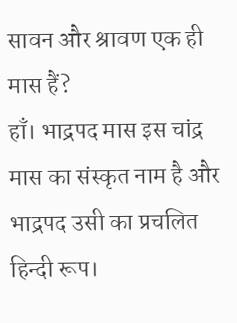सावन और श्रावण एक ही मास हैं?
हाँ। भाद्रपद मास इस चांद्र मास का संस्कृत नाम है और भाद्रपद उसी का प्रचलित हिन्दी रूप।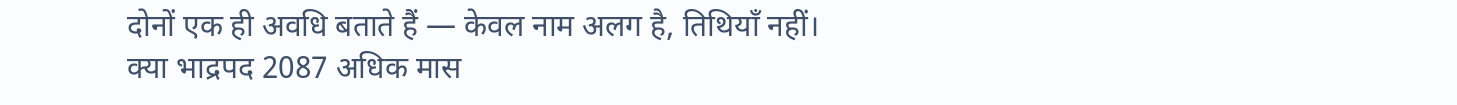दोनों एक ही अवधि बताते हैं — केवल नाम अलग है, तिथियाँ नहीं।
क्या भाद्रपद 2087 अधिक मास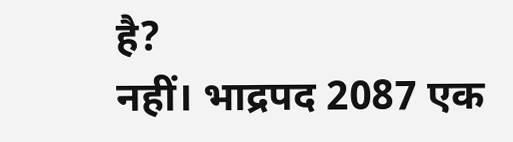है?
नहीं। भाद्रपद 2087 एक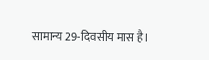सामान्य 29-दिवसीय मास है।